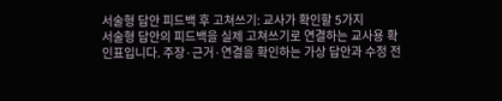서술형 답안 피드백 후 고쳐쓰기: 교사가 확인할 5가지
서술형 답안의 피드백을 실제 고쳐쓰기로 연결하는 교사용 확인표입니다. 주장·근거·연결을 확인하는 가상 답안과 수정 전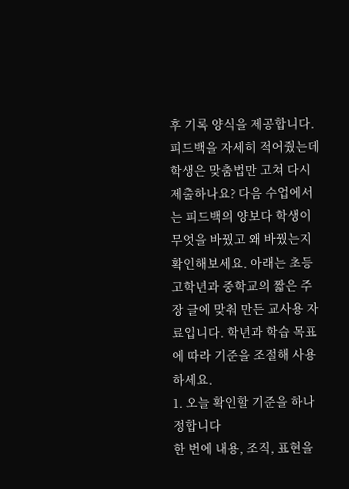후 기록 양식을 제공합니다.
피드백을 자세히 적어줬는데 학생은 맞춤법만 고쳐 다시 제출하나요? 다음 수업에서는 피드백의 양보다 학생이 무엇을 바꿨고 왜 바꿨는지 확인해보세요. 아래는 초등 고학년과 중학교의 짧은 주장 글에 맞춰 만든 교사용 자료입니다. 학년과 학습 목표에 따라 기준을 조절해 사용하세요.
1. 오늘 확인할 기준을 하나 정합니다
한 번에 내용, 조직, 표현을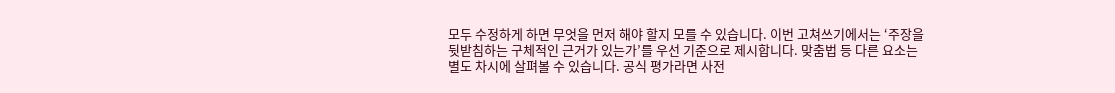모두 수정하게 하면 무엇을 먼저 해야 할지 모를 수 있습니다. 이번 고쳐쓰기에서는 ‘주장을 뒷받침하는 구체적인 근거가 있는가’를 우선 기준으로 제시합니다. 맞춤법 등 다른 요소는 별도 차시에 살펴볼 수 있습니다. 공식 평가라면 사전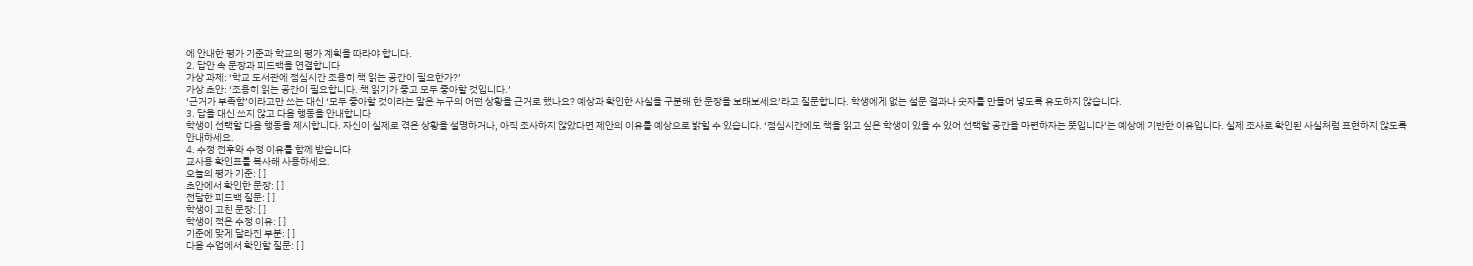에 안내한 평가 기준과 학교의 평가 계획을 따라야 합니다.
2. 답안 속 문장과 피드백을 연결합니다
가상 과제: ‘학교 도서관에 점심시간 조용히 책 읽는 공간이 필요한가?’
가상 초안: ‘조용히 읽는 공간이 필요합니다. 책 읽기가 좋고 모두 좋아할 것입니다.’
‘근거가 부족함’이라고만 쓰는 대신 ‘모두 좋아할 것이라는 말은 누구의 어떤 상황을 근거로 했나요? 예상과 확인한 사실을 구분해 한 문장을 보태보세요’라고 질문합니다. 학생에게 없는 설문 결과나 숫자를 만들어 넣도록 유도하지 않습니다.
3. 답을 대신 쓰지 않고 다음 행동을 안내합니다
학생이 선택할 다음 행동을 제시합니다. 자신이 실제로 겪은 상황을 설명하거나, 아직 조사하지 않았다면 제안의 이유를 예상으로 밝힐 수 있습니다. ‘점심시간에도 책을 읽고 싶은 학생이 있을 수 있어 선택할 공간을 마련하자는 뜻입니다’는 예상에 기반한 이유입니다. 실제 조사로 확인된 사실처럼 표현하지 않도록 안내하세요.
4. 수정 전후와 수정 이유를 함께 받습니다
교사용 확인표를 복사해 사용하세요.
오늘의 평가 기준: [ ]
초안에서 확인한 문장: [ ]
전달한 피드백 질문: [ ]
학생이 고친 문장: [ ]
학생이 적은 수정 이유: [ ]
기준에 맞게 달라진 부분: [ ]
다음 수업에서 확인할 질문: [ ]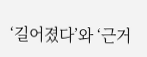‘길어졌다’와 ‘근거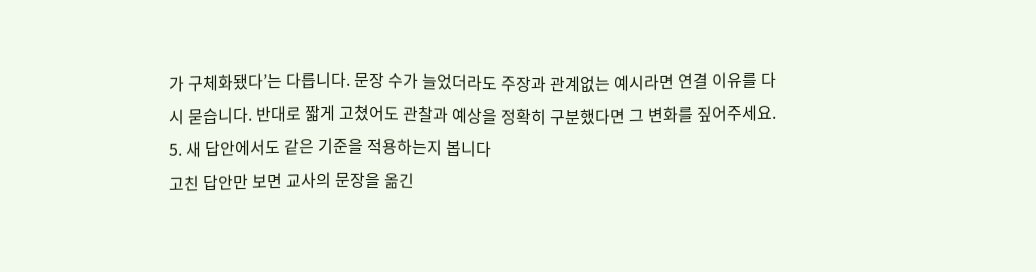가 구체화됐다’는 다릅니다. 문장 수가 늘었더라도 주장과 관계없는 예시라면 연결 이유를 다시 묻습니다. 반대로 짧게 고쳤어도 관찰과 예상을 정확히 구분했다면 그 변화를 짚어주세요.
5. 새 답안에서도 같은 기준을 적용하는지 봅니다
고친 답안만 보면 교사의 문장을 옮긴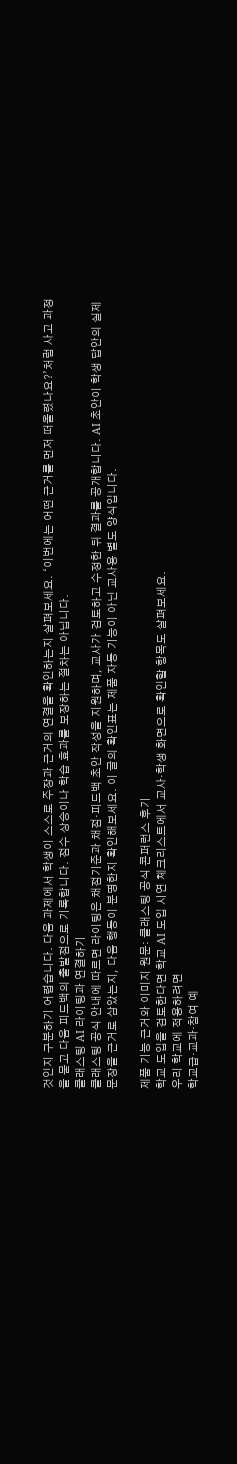것인지 구분하기 어렵습니다. 다음 과제에서 학생이 스스로 주장과 근거의 연결을 확인하는지 살펴보세요. ‘이번에는 어떤 근거를 먼저 떠올렸나요?’처럼 사고 과정을 묻고 다음 피드백의 출발점으로 기록합니다. 점수 상승이나 학습 효과를 보장하는 절차는 아닙니다.
클래스팅 AI 라이팅과 연결하기
클래스팅 공식 안내에 따르면 라이팅은 채점기준과 채점·피드백 초안 작성을 지원하며, 교사가 검토하고 수정한 뒤 결과를 공개합니다. AI 초안이 학생 답안의 실제 문장을 근거로 삼았는지, 다음 행동이 분명한지 확인해보세요. 이 글의 확인표는 제품 자동 기능이 아닌 교사용 별도 양식입니다.

제품 기능 근거와 이미지 원문: 클래스팅 공식 콘퍼런스 후기
학교 도입을 검토한다면 학교 AI 도입 시연 체크리스트에서 교사·학생 화면으로 확인할 항목도 살펴보세요.
우리 학교에 적용하려면
학교급·교과·참여 예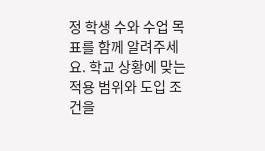정 학생 수와 수업 목표를 함께 알려주세요. 학교 상황에 맞는 적용 범위와 도입 조건을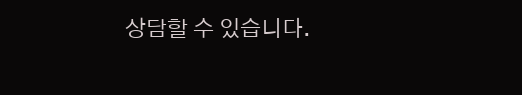상담할 수 있습니다.